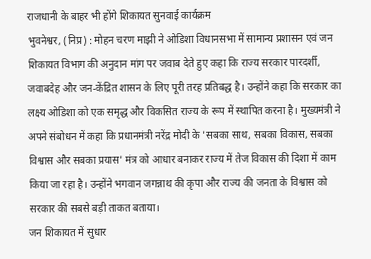राजधानी के बाहर भी होंगे शिकायत सुनवाई कार्यक्रम
भुवनेश्वर, (निप्र) : मोहन चरण माझी ने ओडिशा विधानसभा में सामान्य प्रशासन एवं जन शिकायत विभाग की अनुदान मांग पर जवाब देते हुए कहा कि राज्य सरकार पारदर्शी, जवाबदेह और जन-केंद्रित शासन के लिए पूरी तरह प्रतिबद्ध है। उन्होंने कहा कि सरकार का लक्ष्य ओडिशा को एक समृद्ध और विकसित राज्य के रूप में स्थापित करना है। मुख्यमंत्री ने
अपने संबोधन में कहा कि प्रधानमंत्री नरेंद्र मोदी के 'सबका साथ, सबका विकास, सबका विश्वास और सबका प्रयास' मंत्र को आधार बनाकर राज्य में तेज विकास की दिशा में काम किया जा रहा है। उन्होंने भगवान जगन्नाथ की कृपा और राज्य की जनता के विश्वास को सरकार की सबसे बड़ी ताकत बताया।
जन शिकायत में सुधार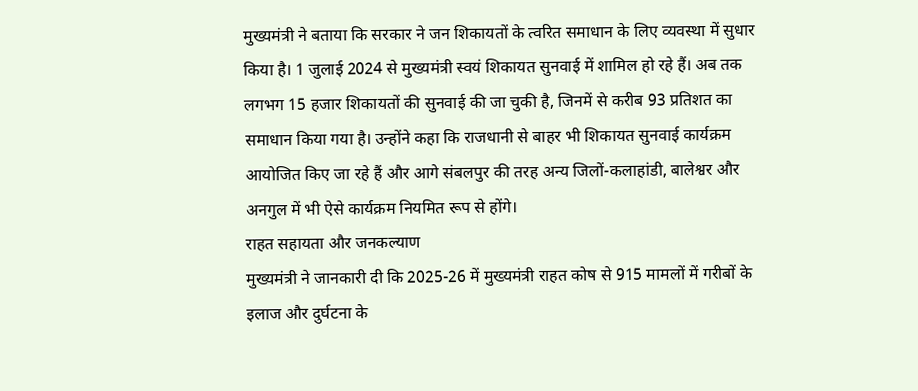मुख्यमंत्री ने बताया कि सरकार ने जन शिकायतों के त्वरित समाधान के लिए व्यवस्था में सुधार किया है। 1 जुलाई 2024 से मुख्यमंत्री स्वयं शिकायत सुनवाई में शामिल हो रहे हैं। अब तक लगभग 15 हजार शिकायतों की सुनवाई की जा चुकी है, जिनमें से करीब 93 प्रतिशत का समाधान किया गया है। उन्होंने कहा कि राजधानी से बाहर भी शिकायत सुनवाई कार्यक्रम आयोजित किए जा रहे हैं और आगे संबलपुर की तरह अन्य जिलों-कलाहांडी, बालेश्वर और अनगुल में भी ऐसे कार्यक्रम नियमित रूप से होंगे।
राहत सहायता और जनकल्याण
मुख्यमंत्री ने जानकारी दी कि 2025-26 में मुख्यमंत्री राहत कोष से 915 मामलों में गरीबों के इलाज और दुर्घटना के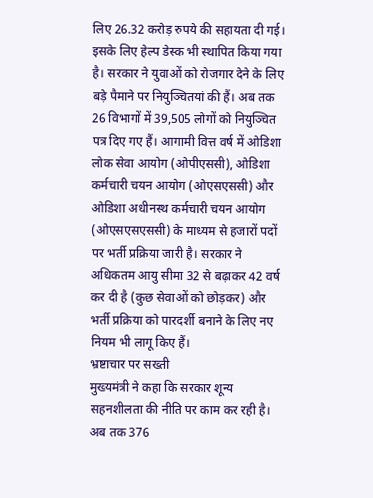लिए 26.32 करोड़ रुपये की सहायता दी गई। इसके लिए हेल्प डेस्क भी स्थापित किया गया है। सरकार ने युवाओं को रोजगार देने के लिए बड़े पैमाने पर नियुञ्चितयां की हैं। अब तक 26 विभागों में 39,505 लोगों को नियुञ्चित पत्र दिए गए हैं। आगामी वित्त वर्ष में ओडिशा लोक सेवा आयोग (ओपीएससी), ओडिशा कर्मचारी चयन आयोग (ओएसएससी) और ओडिशा अधीनस्थ कर्मचारी चयन आयोग (ओएसएसएससी) के माध्यम से हजारों पदों पर भर्ती प्रक्रिया जारी है। सरकार ने अधिकतम आयु सीमा 32 से बढ़ाकर 42 वर्ष कर दी है (कुछ सेवाओं को छोड़कर) और भर्ती प्रक्रिया को पारदर्शी बनाने के लिए नए नियम भी लागू किए हैं।
भ्रष्टाचार पर सख्ती
मुख्यमंत्री ने कहा कि सरकार शून्य सहनशीलता की नीति पर काम कर रही है। अब तक 376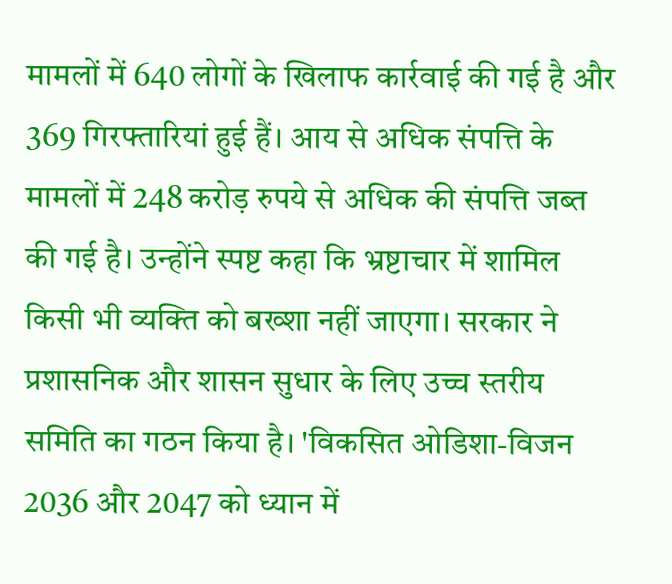मामलों में 640 लोगों के खिलाफ कार्रवाई की गई है और 369 गिरफ्तारियां हुई हैं। आय से अधिक संपत्ति के मामलों में 248 करोड़ रुपये से अधिक की संपत्ति जब्त की गई है। उन्होंने स्पष्ट कहा कि भ्रष्टाचार में शामिल किसी भी व्यक्ति को बख्शा नहीं जाएगा। सरकार ने प्रशासनिक और शासन सुधार के लिए उच्च स्तरीय समिति का गठन किया है। 'विकसित ओडिशा-विजन 2036 और 2047 को ध्यान में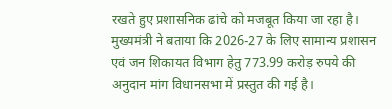रखते हुए प्रशासनिक ढांचे को मजबूत किया जा रहा है।
मुख्यमंत्री ने बताया कि 2026-27 के लिए सामान्य प्रशासन एवं जन शिकायत विभाग हेतु 773.99 करोड़ रुपये की अनुदान मांग विधानसभा में प्रस्तुत की गई है।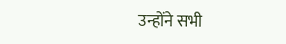उन्होंने सभी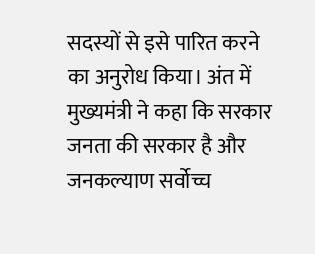सदस्यों से इसे पारित करने का अनुरोध किया। अंत में मुख्यमंत्री ने कहा कि सरकार जनता की सरकार है और जनकल्याण सर्वोच्च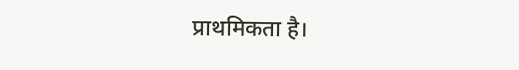प्राथमिकता है।